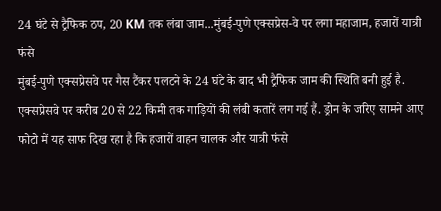24 घंटे से ट्रैफिक ठप, 20 KM तक लंबा जाम...मुंबई-पुणे एक्सप्रेस-वे पर लगा महाजाम, हजारों यात्री फंसे
मुंबई-पुणे एक्सप्रेसवे पर गैस टैंकर पलटने के 24 घंटे के बाद भी ट्रैफिक जाम की स्थिति बनी हुई है. एक्सप्रेसवे पर करीब 20 से 22 किमी तक गाड़ियों की लंबी कतारें लग गई हैं. ड्रोन के जरिए सामने आए फोटो में यह साफ दिख रहा है कि हजारों वाहन चालक और यात्री फंसे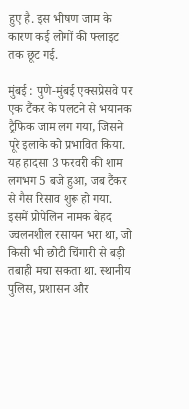हुए है. इस भीषण जाम के कारण कई लोगों की फ्लाइट तक छूट गई.

मुंबई : पुणे-मुंबई एक्सप्रेसवे पर एक टैंकर के पलटने से भयानक ट्रैफिक जाम लग गया, जिसने पूरे इलाके को प्रभावित किया. यह हादसा 3 फरवरी की शाम लगभग 5 बजे हुआ, जब टैंकर से गैस रिसाव शुरू हो गया. इसमें प्रोपेलिन नामक बेहद ज्वलनशील रसायन भरा था, जो किसी भी छोटी चिंगारी से बड़ी तबाही मचा सकता था. स्थानीय पुलिस, प्रशासन और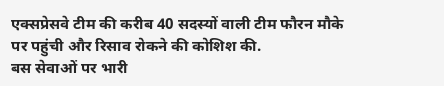एक्सप्रेसवे टीम की करीब 40 सदस्यों वाली टीम फौरन मौके पर पहुंची और रिसाव रोकने की कोशिश की.
बस सेवाओं पर भारी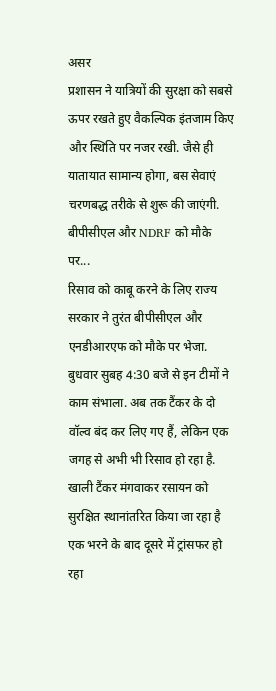असर
प्रशासन ने यात्रियों की सुरक्षा को सबसे ऊपर रखते हुए वैकल्पिक इंतजाम किए और स्थिति पर नजर रखी. जैसे ही यातायात सामान्य होगा, बस सेवाएं चरणबद्ध तरीके से शुरू की जाएंगी.
बीपीसीएल और NDRF को मौके पर...
रिसाव को काबू करने के लिए राज्य सरकार ने तुरंत बीपीसीएल और एनडीआरएफ को मौके पर भेजा. बुधवार सुबह 4:30 बजे से इन टीमों ने काम संभाला. अब तक टैंकर के दो वॉल्व बंद कर लिए गए हैं, लेकिन एक जगह से अभी भी रिसाव हो रहा है. खाली टैंकर मंगवाकर रसायन को सुरक्षित स्थानांतरित किया जा रहा है एक भरने के बाद दूसरे में ट्रांसफर हो रहा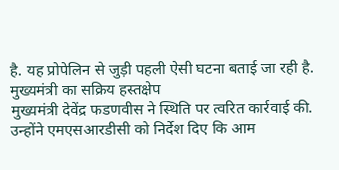है. यह प्रोपेलिन से जुड़ी पहली ऐसी घटना बताई जा रही है.
मुख्यमंत्री का सक्रिय हस्तक्षेप
मुख्यमंत्री देवेंद्र फडणवीस ने स्थिति पर त्वरित कार्रवाई की. उन्होंने एमएसआरडीसी को निर्देश दिए कि आम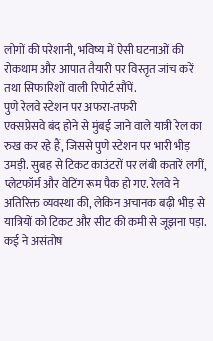लोगों की परेशानी, भविष्य में ऐसी घटनाओं की रोकथाम और आपात तैयारी पर विस्तृत जांच करें तथा सिफारिशों वाली रिपोर्ट सौंपें.
पुणे रेलवे स्टेशन पर अफरा-तफरी
एक्सप्रेसवे बंद होने से मुंबई जाने वाले यात्री रेल का रुख कर रहे हैं, जिससे पुणे स्टेशन पर भारी भीड़ उमड़ी. सुबह से टिकट काउंटरों पर लंबी कतारें लगीं, प्लेटफॉर्म और वेटिंग रूम पैक हो गए. रेलवे ने अतिरिक्त व्यवस्था की, लेकिन अचानक बढ़ी भीड़ से यात्रियों को टिकट और सीट की कमी से जूझना पड़ा. कई ने असंतोष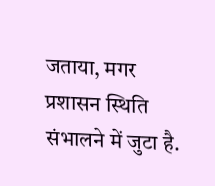जताया, मगर प्रशासन स्थिति संभालने में जुटा है.